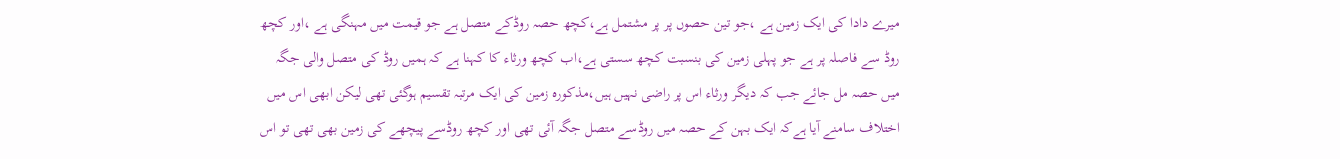میرے دادا کی ایک زمین ہے ،جو تین حصوں پر پر مشتمل ہے،کچھ حصہ روڈکے متصل ہے جو قیمت میں مہنگی ہے ،اور کچھ روڈ سے فاصلہ پر ہے جو پہلی زمین کی بنسبت کچھ سستی ہے،اب کچھ ورثاء کا کہنا ہے کہ ہمیں روڈ کی متصل والی جگہ میں حصہ مل جائے جب کہ دیگر ورثاء اس پر راضی نہیں ہیں،مذکورہ زمین کی ایک مرتبہ تقسیم ہوگئی تھی لیکن ابھی اس میں اختلاف سامنے آیا ہےکہ ایک بہن کے حصہ میں روڈسے متصل جگہ آئی تھی اور کچھ روڈسے پیچھے کی زمین بھی تھی تو اس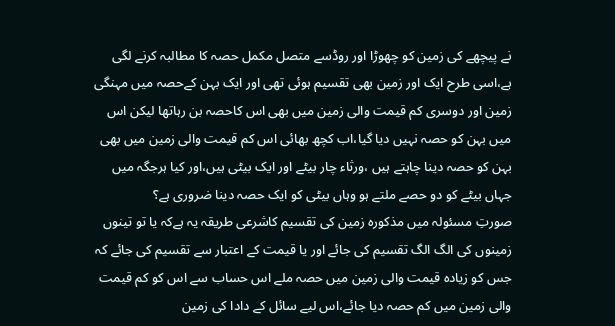نے پیچھے کی زمین کو چھوڑا اور روڈسے متصل مکمل حصہ کا مطالبہ کرنے لگی ہے،اسی طرح ایک اور زمین بھی تقسیم ہوئی تھی اور ایک بہن کےحصہ میں مہنگی زمین اور دوسری کم قیمت والی زمین میں بھی اس کاحصہ بن رہاتھا لیکن اس میں بہن کو حصہ نہیں دیا گیا،اب کچھ بھائی اس کم قیمت والی زمین میں بھی بہن کو حصہ دینا چاہتے ہیں ،ورثاء چار بیٹے اور ایک بیٹی ہیں،اور کیا ہرجگہ میں جہاں بیٹے کو دو حصے ملتے ہو وہاں بیٹی کو ایک حصہ دینا ضروری ہے؟
صورتِ مسئولہ میں مذکورہ زمین کی تقسیم کاشرعی طریقہ یہ ہےکہ یا تو تینوں زمینوں کی الگ الگ تقسیم کی جائے اور یا قیمت کے اعتبار سے تقسیم کی جائے کہ جس کو زیادہ قیمت والی زمین میں حصہ ملے اس حساب سے اس کو کم قیمت والی زمین میں کم حصہ دیا جائے،اس لیے سائل کے دادا کی زمین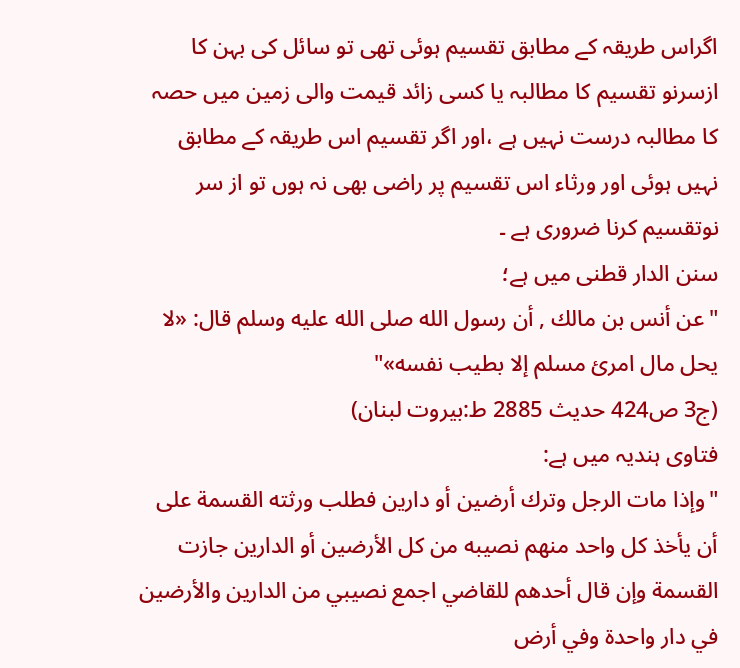اگراس طریقہ کے مطابق تقسیم ہوئی تھی تو سائل کی بہن کا ازسرنو تقسیم کا مطالبہ یا کسی زائد قیمت والی زمین میں حصہ کا مطالبہ درست نہیں ہے ،اور اگر تقسیم اس طریقہ کے مطابق نہیں ہوئی اور ورثاء اس تقسیم پر راضی بھی نہ ہوں تو از سر نوتقسیم کرنا ضروری ہے ۔
سنن الدار قطنی میں ہے؛
"عن أنس بن مالك , أن رسول الله صلى الله عليه وسلم قال: «لا يحل مال امرئ مسلم إلا بطيب نفسه»"
(ج3 ص424 حدیث 2885 ط:بیروت لبنان)
فتاوی ہندیہ میں ہے:
"وإذا مات الرجل وترك أرضين أو دارين فطلب ورثته القسمة على أن يأخذ كل واحد منهم نصيبه من كل الأرضين أو الدارين جازت القسمة وإن قال أحدهم للقاضي اجمع نصيبي من الدارين والأرضين في دار واحدة وفي أرض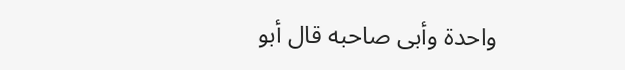واحدة وأبى صاحبه قال أبو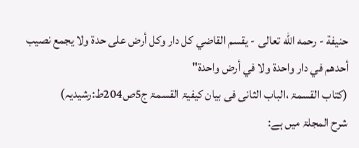حنيفة - رحمه الله تعالى - يقسم القاضي كل دار وكل أرض على حدة ولا يجمع نصيب أحدهم في دار واحدة ولا في أرض واحدة"
(کتاب القسمۃ ،الباب الثانی فی بیان کیفیۃ القسمۃ ج5ص204ط:رشیدیہ)
شرح المجلۃ میں ہے: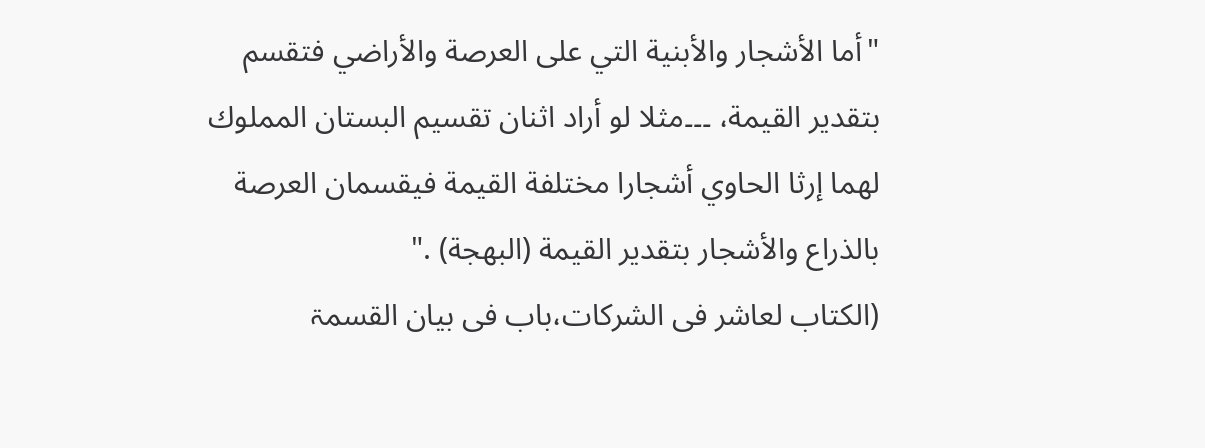"أما الأشجار والأبنية التي على العرصة والأراضي فتقسم بتقدير القيمة، ۔۔۔مثلا لو أراد اثنان تقسيم البستان المملوك لهما إرثا الحاوي أشجارا مختلفة القيمة فيقسمان العرصة بالذراع والأشجار بتقدير القيمة (البهجة) ."
(الکتاب لعاشر فی الشرکات،باب فی بیان القسمۃ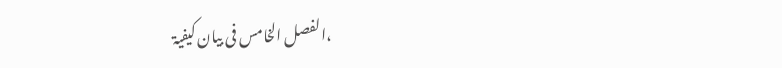،الفصل الخامس فی بیان کیفیۃ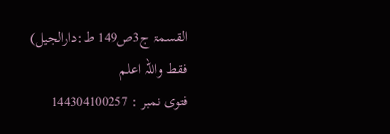القسمۃ ج3ص149 ط:دارالجیل)
فقط واللہ اعلم
فتوی نمبر : 144304100257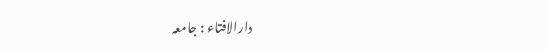دارالافتاء : جامعہ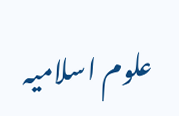علوم اسلامیہ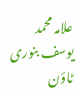علامہ محمد یوسف بنوری ٹاؤن